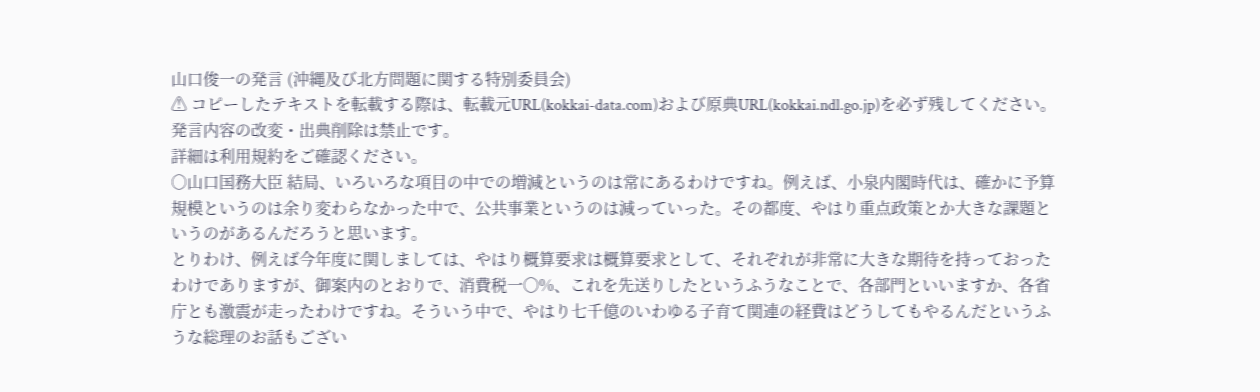山口俊一の発言 (沖縄及び北方問題に関する特別委員会)
⚠ コピーしたテキストを転載する際は、転載元URL(kokkai-data.com)および原典URL(kokkai.ndl.go.jp)を必ず残してください。発言内容の改変・出典削除は禁止です。
詳細は利用規約をご確認ください。
○山口国務大臣 結局、いろいろな項目の中での増減というのは常にあるわけですね。例えば、小泉内閣時代は、確かに予算規模というのは余り変わらなかった中で、公共事業というのは減っていった。その都度、やはり重点政策とか大きな課題というのがあるんだろうと思います。
とりわけ、例えば今年度に関しましては、やはり概算要求は概算要求として、それぞれが非常に大きな期待を持っておったわけでありますが、御案内のとおりで、消費税一〇%、これを先送りしたというふうなことで、各部門といいますか、各省庁とも激震が走ったわけですね。そういう中で、やはり七千億のいわゆる子育て関連の経費はどうしてもやるんだというふうな総理のお話もござい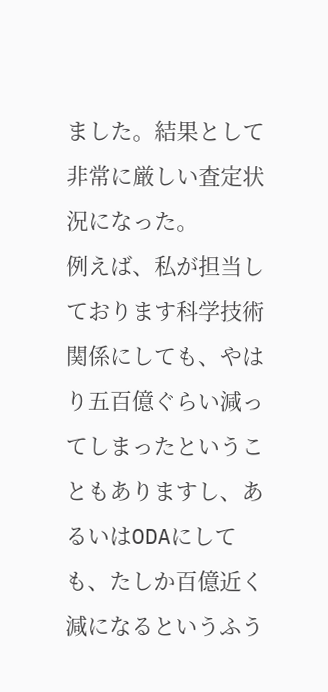ました。結果として非常に厳しい査定状況になった。
例えば、私が担当しております科学技術関係にしても、やはり五百億ぐらい減ってしまったということもありますし、あるいはODAにしても、たしか百億近く減になるというふう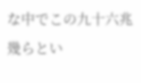な中でこの九十六兆幾らとい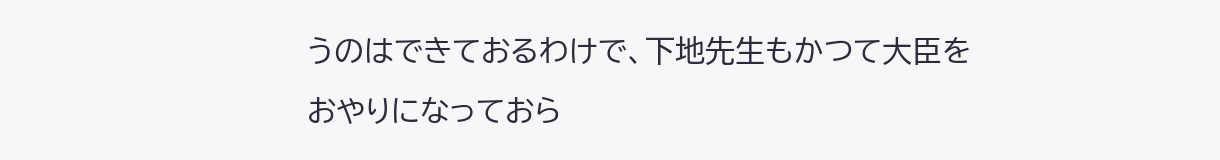うのはできておるわけで、下地先生もかつて大臣をおやりになっておら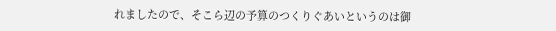れましたので、そこら辺の予算のつくりぐあいというのは御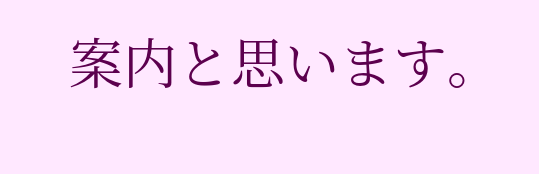案内と思います。